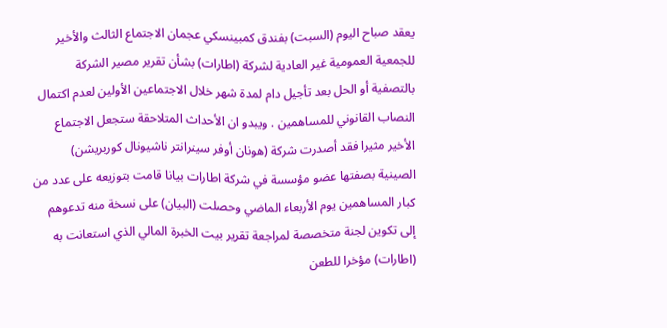يعقد صباح اليوم (السبت) بفندق كمبينسكي عجمان الاجتماع الثالث والأخير للجمعية العمومية غير العادية لشركة (اطارات) بشأن تقرير مصير الشركة بالتصفية أو الحل بعد تأجيل دام لمدة شهر خلال الاجتماعين الأولين لعدم اكتمال النصاب القانوني للمساهمين . ويبدو ان الأحداث المتلاحقة ستجعل الاجتماع الأخير مثيرا فقد أصدرت شركة (هونان أوفر سينرانتر ناشيونال كوربريشن) الصينية بصفتها عضو مؤسسة في شركة اطارات بيانا قامت بتوزيعه على عدد من كبار المساهمين يوم الأربعاء الماضي وحصلت (البيان) على نسخة منه تدعوهم إلى تكوين لجنة متخصصة لمراجعة تقرير بيت الخبرة المالي الذي استعانت به (اطارات) مؤخرا للطعن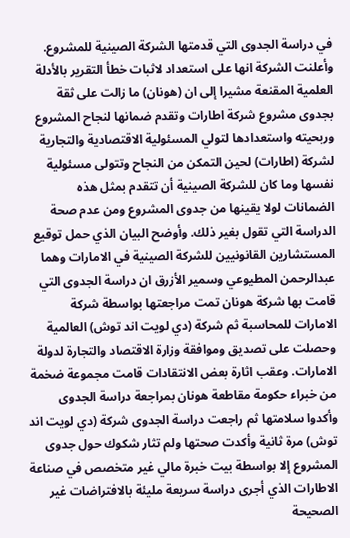في دراسة الجدوى التي قدمتها الشركة الصينية للمشروع. وأعلنت الشركة انها على استعداد لاثبات خطأ التقرير بالأدلة العلمية المقنعة مشيرا إلى ان (هونان) ما زالت على ثقة بجدوى مشروع شركة اطارات وتقدم ضمانها لنجاح المشروع وربحيته واستعدادها لتولي المسئولية الاقتصادية والتجارية لشركة (اطارات) لحين التمكن من النجاح وتتولى مسئولية نفسها وما كان للشركة الصينية أن تتقدم بمثل هذه الضمانات لولا يقينها من جدوى المشروع ومن عدم صحة الدراسة التي تقول بغير ذلك. وأوضح البيان الذي حمل توقيع المستشارين القانونيين للشركة الصينية في الامارات وهما عبدالرحمن المطيوعي وسمير الأزرق ان دراسة الجدوى التي قامت بها شركة هونان تمت مراجعتها بواسطة شركة الامارات للمحاسبة ثم شركة (دي لويت اند توش) العالمية وحصلت على تصديق وموافقة وزارة الاقتصاد والتجارة لدولة الامارات. وعقب اثارة بعض الانتقادات قامت مجموعة ضخمة من خبراء حكومة مقاطعة هونان بمراجعة دراسة الجدوى وأكدوا سلامتها ثم راجعت دراسة الجدوى شركة (دي لويت اند توش) مرة ثانية وأكدت صحتها ولم تثار شكوك حول جدوى المشروع إلا بواسطة بيت خبرة مالي غير متخصص في صناعة الاطارات الذي أجرى دراسة سريعة مليئة بالافتراضات غير الصحيحة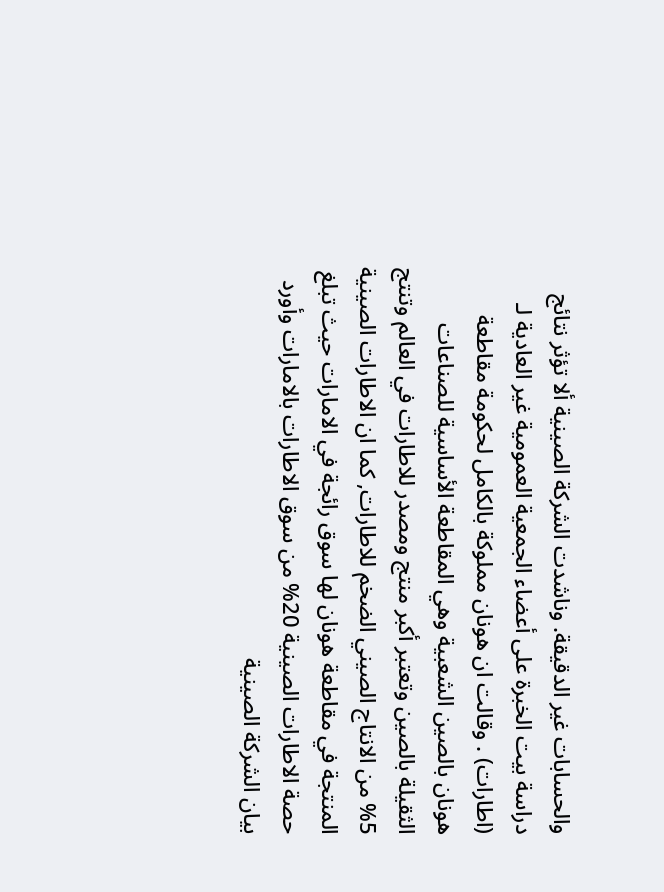والحسابات غير الدقيقة. وناشدت الشركة الصينية ألا تؤثر نتائج دراسة بيت الخبرة على أعضاء الجمعية العمومية غير العادية لـ (اطارات) . وقالت ان هونان مملوكة بالكامل لحكومة مقاطعة هونان بالصين الشعبية وهي المقاطعة الأساسية للصناعات الثقيلة بالصين وتعتبر أكبر منتج ومصدر للاطارات في العالم وتنتج 5% من الانتاج الصيني الضخم للاطارات, كما ان الاطارات الصينية المنتجة في مقاطعة هونان لها سوق رائجة في الامارات حيث تبلغ حصة الاطارات الصينية 20% من سوق الاطارات بالامارات وأورد بيان الشركة الصينية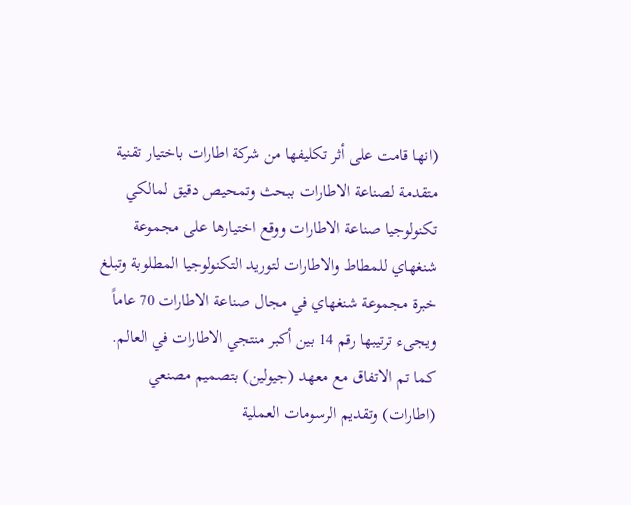(انها قامت على أثر تكليفها من شركة اطارات باختيار تقنية متقدمة لصناعة الاطارات ببحث وتمحيص دقيق لمالكي تكنولوجيا صناعة الاطارات ووقع اختيارها على مجموعة شنغهاي للمطاط والاطارات لتوريد التكنولوجيا المطلوبة وتبلغ خبرة مجموعة شنغهاي في مجال صناعة الاطارات 70 عاماً ويجىء ترتيبها رقم 14 بين أكبر منتجي الاطارات في العالم. كما تم الاتفاق مع معهد (جيولين) بتصميم مصنعي (اطارات) وتقديم الرسومات العملية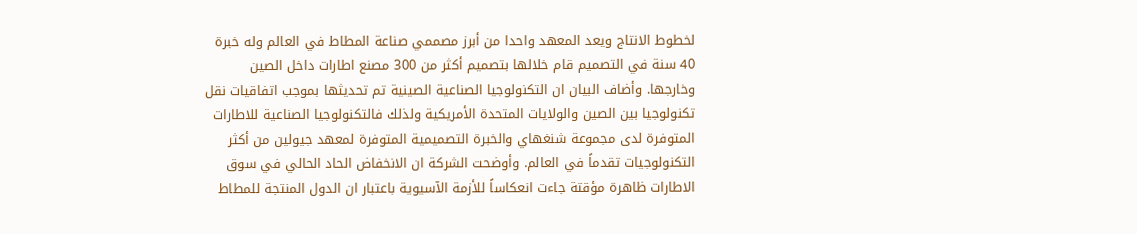لخطوط الانتاج ويعد المعهد واحدا من أبرز مصممي صناعة المطاط في العالم وله خبرة 40 سنة في التصميم قام خلالها بتصميم أكثر من 300 مصنع اطارات داخل الصين وخارجها. وأضاف البيان ان التكنولوجيا الصناعية الصينية تم تحديثها بموجب اتفاقيات نقل تكنولوجيا بين الصين والولايات المتحدة الأمريكية ولذلك فالتكنولوجيا الصناعية للاطارات المتوفرة لدى مجموعة شنغهاي والخبرة التصميمية المتوفرة لمعهد جيولين من أكثر التكنولوجيات تقدماً في العالم. وأوضحت الشركة ان الانخفاض الحاد الحالي في سوق الاطارات ظاهرة مؤقتة جاءت انعكاساً للأزمة الآسيوية باعتبار ان الدول المنتجة للمطاط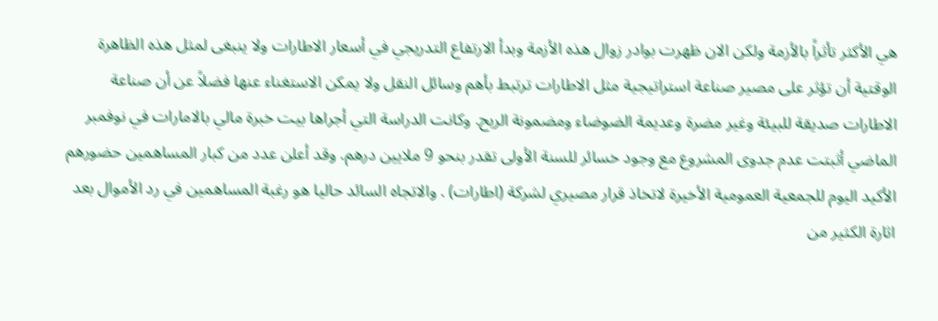هي الأكثر تأثراً بالأزمة ولكن الان ظهرت بوادر زوال هذه الأزمة وبدأ الارتفاع التدريجي في أسعار الاطارات ولا ينبغى لمثل هذه الظاهرة الوقتية أن تؤثر على مصير صناعة استراتيجية مثل الاطارات ترتبط بأهم وسائل النقل ولا يمكن الاستغناء عنها فضلاً عن أن صناعة الاطارات صديقة للبيئة وغير مضرة وعديمة الضوضاء ومضمونة الربح. وكانت الدراسة التي أجراها بيت خبرة مالي بالامارات في نوفمبر الماضي أثبتت عدم جدوى المشروع مع وجود خسائر للسنة الأولى تقدر بنحو 9 ملايين درهم. وقد أعلن عدد من كبار المساهمين حضورهم الأكيد اليوم للجمعية العمومية الأخيرة لاتخاذ قرار مصيري لشركة (اطارات) . والاتجاه السائد حاليا هو رغبة المساهمين في رد الأموال بعد اثارة الكثير من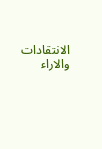الانتقادات والاراء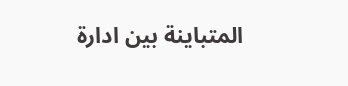المتباينة بين ادارة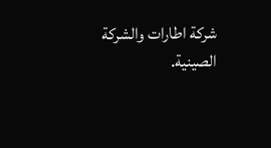شركة اطارات والشركة الصينية.